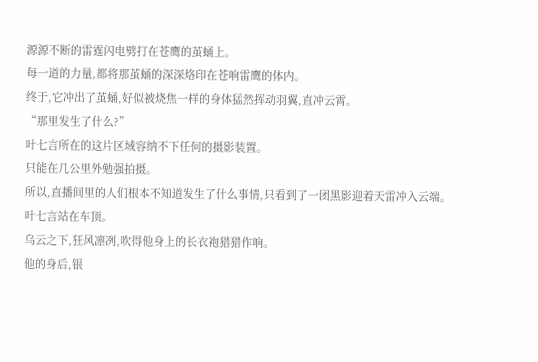源源不断的雷霆闪电劈打在苍鹰的茧蛹上。
每一道的力量,都将那茧蛹的深深烙印在苍响雷鹰的体内。
终于,它冲出了茧蛹,好似被烧焦一样的身体猛然挥动羽翼,直冲云霄。
“那里发生了什么?”
叶七言所在的这片区域容纳不下任何的摄影装置。
只能在几公里外勉强拍摄。
所以,直播间里的人们根本不知道发生了什么事情,只看到了一团黑影迎着天雷冲入云端。
叶七言站在车顶。
乌云之下,狂风凛冽,吹得他身上的长衣袍猎猎作响。
他的身后,银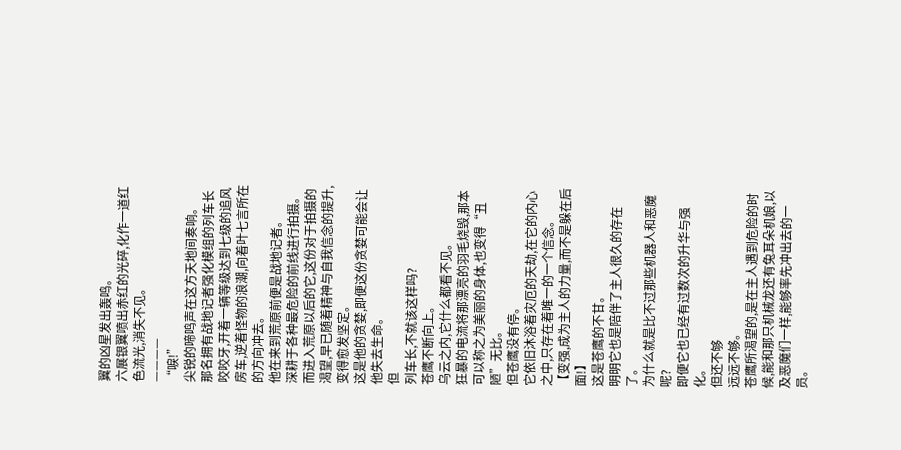翼的凶星发出轰鸣。
六展银翼喷出赤红的光碎,化作一道红色流光,消失不见。
————
“唳!”
尖锐的啼鸣声在这方天地间奏响。
那名拥有战地记者强化模组的列车长咬咬牙,开着一辆等级达到七级的追风房车,逆着怪物的浪潮,向着叶七言所在的方向冲去。
他在来到荒原前便是战地记者。
深耕于各种最危险的前线进行拍摄。
而进入荒原以后的它,这份对于拍摄的渴望,早已随着精神与自我信念的提升,变得愈发坚定。
这是他的贪婪,即便这份贪婪可能会让他失去生命。
但
列车长,不就该这样吗?
苍鹰不断向上。
乌云之内,它什么都看不见。
狂暴的电流将那漂亮的羽毛烧毁,那本可以称之为美丽的身体,也变得“丑陋”无比。
但苍鹰没有停。
它依旧沐浴着灾厄的天劫,在它的内心之中,只存在着唯一的一个信念。
【变强,成为主人的力量,而不是躲在后面!】
这是苍鹰的不甘。
明明它也是陪伴了主人很久的存在了。
为什么就是比不过那些机器人和恶魔呢?
即便它也已经有过数次的升华与强化。
但还不够
远远不够。
苍鹰所渴望的,是在主人遇到危险的时候,能和那只机械龙还有兔耳朵机娘,以及恶魔们一样,能够率先冲出去的一员。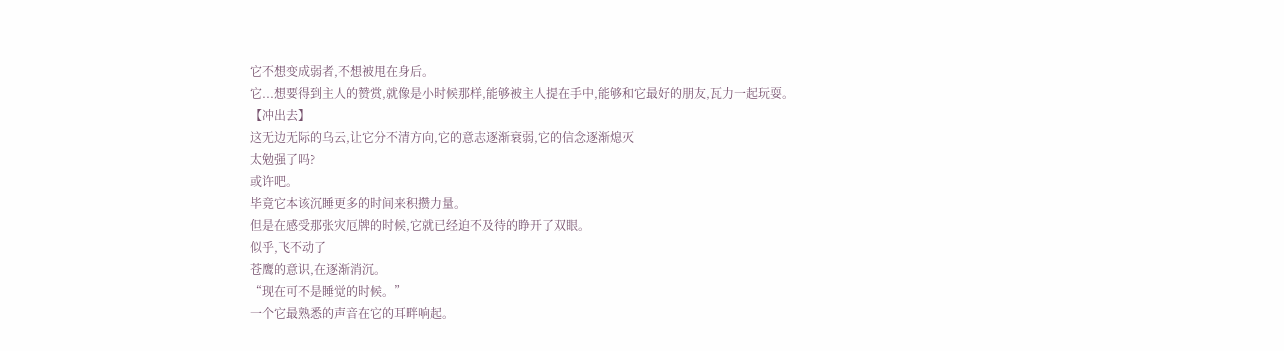它不想变成弱者,不想被甩在身后。
它...想要得到主人的赞赏,就像是小时候那样,能够被主人提在手中,能够和它最好的朋友,瓦力一起玩耍。
【冲出去】
这无边无际的乌云,让它分不清方向,它的意志逐渐衰弱,它的信念逐渐熄灭
太勉强了吗?
或许吧。
毕竟它本该沉睡更多的时间来积攒力量。
但是在感受那张灾厄牌的时候,它就已经迫不及待的睁开了双眼。
似乎,飞不动了
苍鹰的意识,在逐渐消沉。
“现在可不是睡觉的时候。”
一个它最熟悉的声音在它的耳畔响起。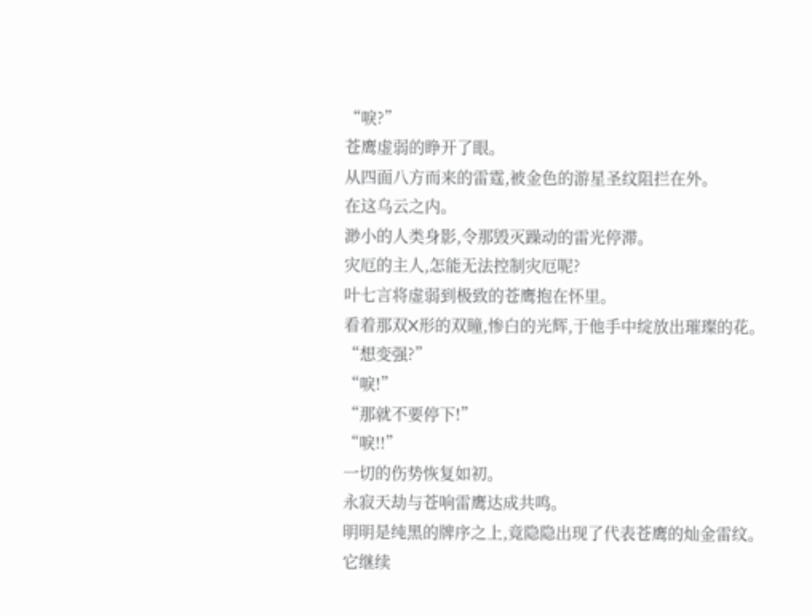“唳?”
苍鹰虚弱的睁开了眼。
从四面八方而来的雷霆,被金色的游星圣纹阻拦在外。
在这乌云之内。
渺小的人类身影,令那毁灭躁动的雷光停滞。
灾厄的主人,怎能无法控制灾厄呢?
叶七言将虚弱到极致的苍鹰抱在怀里。
看着那双X形的双瞳,惨白的光辉,于他手中绽放出璀璨的花。
“想变强?”
“唳!”
“那就不要停下!”
“唳!!”
一切的伤势恢复如初。
永寂天劫与苍响雷鹰达成共鸣。
明明是纯黑的牌序之上,竟隐隐出现了代表苍鹰的灿金雷纹。
它继续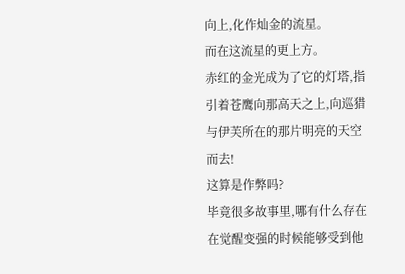向上,化作灿金的流星。
而在这流星的更上方。
赤红的金光成为了它的灯塔,指引着苍鹰向那高天之上,向巡猎与伊芙所在的那片明亮的天空而去!
这算是作弊吗?
毕竟很多故事里,哪有什么存在在觉醒变强的时候能够受到他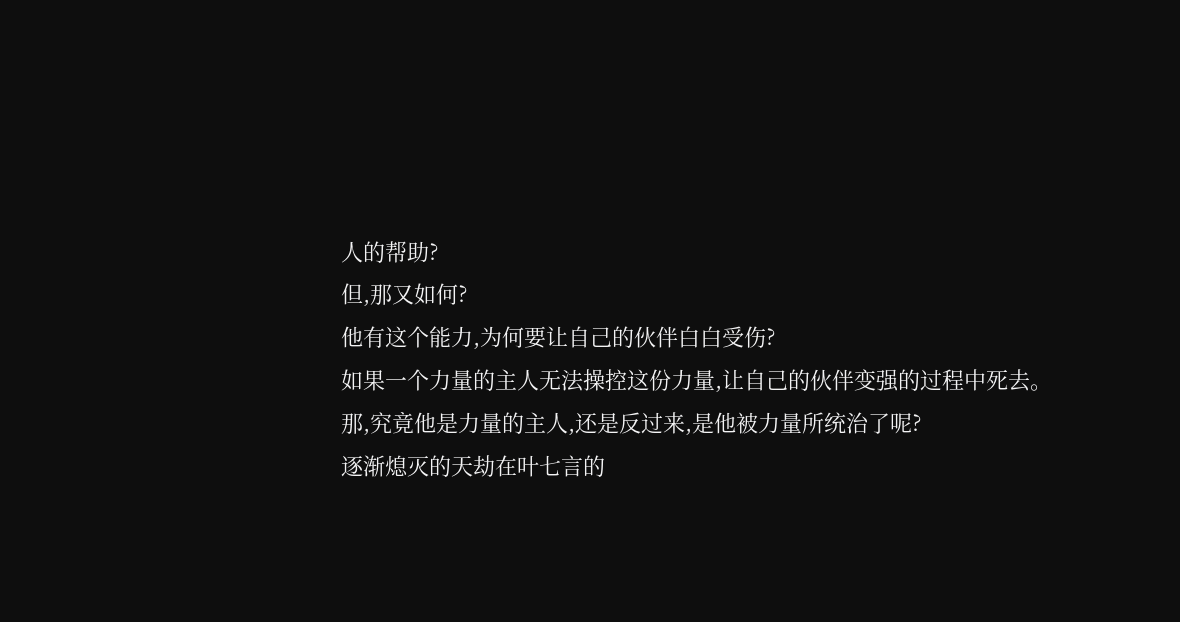人的帮助?
但,那又如何?
他有这个能力,为何要让自己的伙伴白白受伤?
如果一个力量的主人无法操控这份力量,让自己的伙伴变强的过程中死去。
那,究竟他是力量的主人,还是反过来,是他被力量所统治了呢?
逐渐熄灭的天劫在叶七言的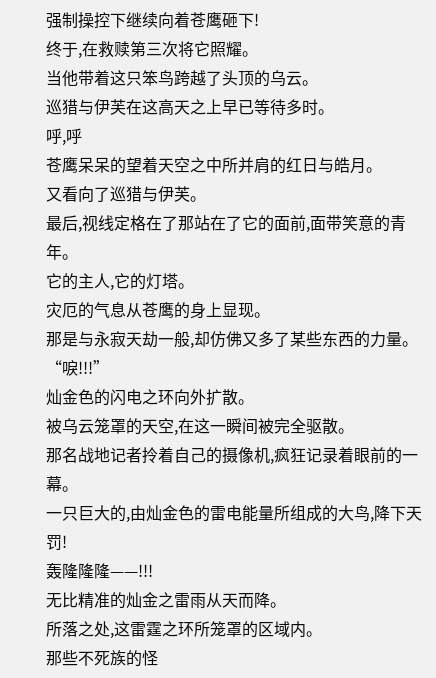强制操控下继续向着苍鹰砸下!
终于,在救赎第三次将它照耀。
当他带着这只笨鸟跨越了头顶的乌云。
巡猎与伊芙在这高天之上早已等待多时。
呼,呼
苍鹰呆呆的望着天空之中所并肩的红日与皓月。
又看向了巡猎与伊芙。
最后,视线定格在了那站在了它的面前,面带笑意的青年。
它的主人,它的灯塔。
灾厄的气息从苍鹰的身上显现。
那是与永寂天劫一般,却仿佛又多了某些东西的力量。
“唳!!!”
灿金色的闪电之环向外扩散。
被乌云笼罩的天空,在这一瞬间被完全驱散。
那名战地记者拎着自己的摄像机,疯狂记录着眼前的一幕。
一只巨大的,由灿金色的雷电能量所组成的大鸟,降下天罚!
轰隆隆隆——!!!
无比精准的灿金之雷雨从天而降。
所落之处,这雷霆之环所笼罩的区域内。
那些不死族的怪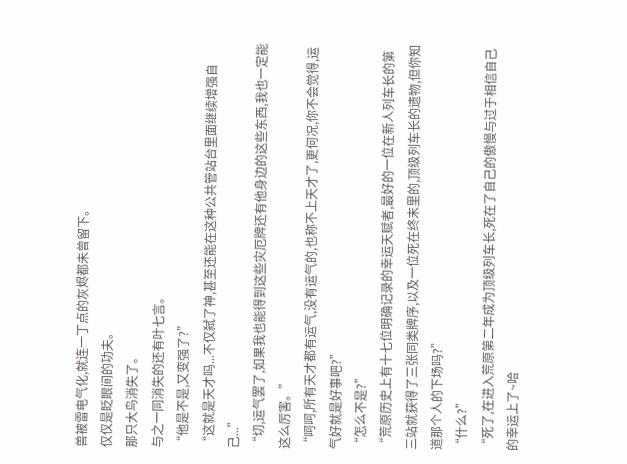兽被雷电气化,就连一丁点的灰烬都未曾留下。
仅仅是眨眼间的功夫。
那只大鸟消失了。
与之一同消失的还有叶七言。
“他是不是,又变强了?”
“这就是天才吗...不仅弑了神,甚至还能在这种公共管站台里面继续增强自己...”
“切,运气罢了,如果我也能得到这些灾厄牌还有他身边的这些东西,我也一定能这么厉害。”
“呵呵,所有天才都有运气,没有运气的,也称不上天才了,更何况,你不会觉得,运气好就是好事吧?”
“怎么不是?”
“荒原历史上有十七位明确记录的幸运天赋者,最好的一位在新人列车长的第三站就获得了三张同类牌序,以及一位死在终末里的,顶级列车长的遗物,但你知道那个人的下场吗?”
“什么?”
“死了,在进入荒原第二年成为顶级列车长,死在了自己的傲慢与过于相信自己的幸运上了~哈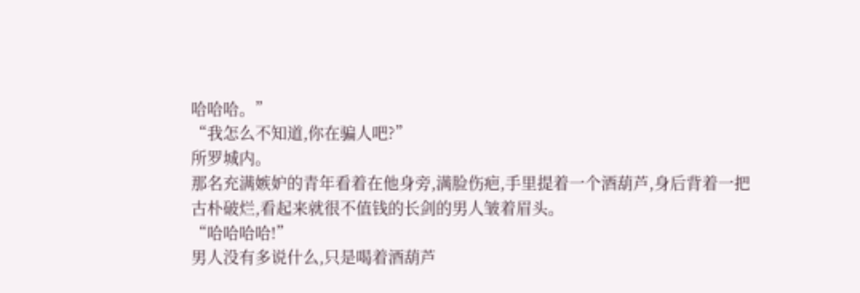哈哈哈。”
“我怎么不知道,你在骗人吧?”
所罗城内。
那名充满嫉妒的青年看着在他身旁,满脸伤疤,手里提着一个酒葫芦,身后背着一把古朴破烂,看起来就很不值钱的长剑的男人皱着眉头。
“哈哈哈哈!”
男人没有多说什么,只是喝着酒葫芦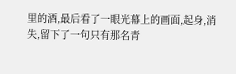里的酒,最后看了一眼光幕上的画面,起身,消失,留下了一句只有那名青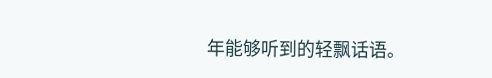年能够听到的轻飘话语。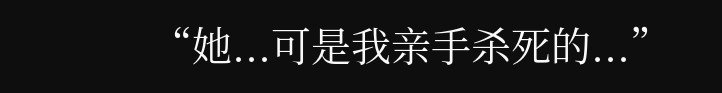“她...可是我亲手杀死的...”